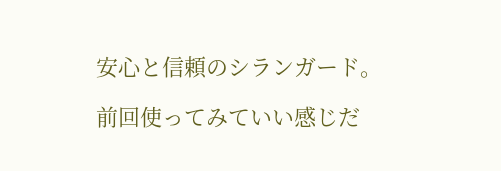安心と信頼のシランガード。

前回使ってみていい感じだ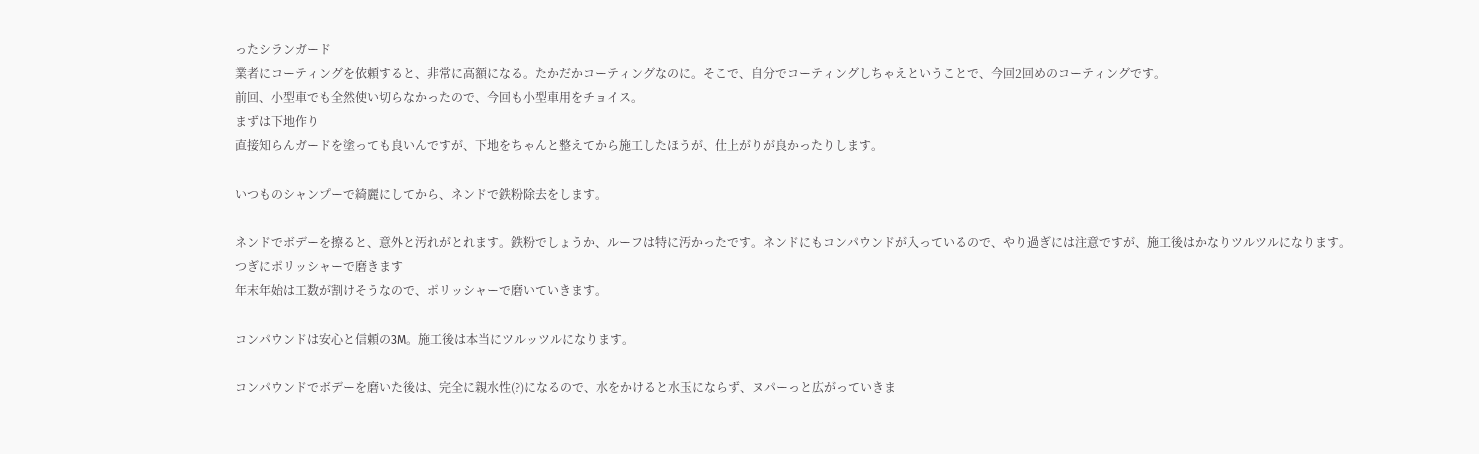ったシランガード
業者にコーティングを依頼すると、非常に高額になる。たかだかコーティングなのに。そこで、自分でコーティングしちゃえということで、今回2回めのコーティングです。
前回、小型車でも全然使い切らなかったので、今回も小型車用をチョイス。
まずは下地作り
直接知らんガードを塗っても良いんですが、下地をちゃんと整えてから施工したほうが、仕上がりが良かったりします。

いつものシャンプーで綺麗にしてから、ネンドで鉄粉除去をします。

ネンドでボデーを擦ると、意外と汚れがとれます。鉄粉でしょうか、ルーフは特に汚かったです。ネンドにもコンパウンドが入っているので、やり過ぎには注意ですが、施工後はかなりツルツルになります。
つぎにポリッシャーで磨きます
年末年始は工数が割けそうなので、ポリッシャーで磨いていきます。

コンパウンドは安心と信頼の3M。施工後は本当にツルッツルになります。

コンパウンドでボデーを磨いた後は、完全に親水性(?)になるので、水をかけると水玉にならず、ヌパーっと広がっていきま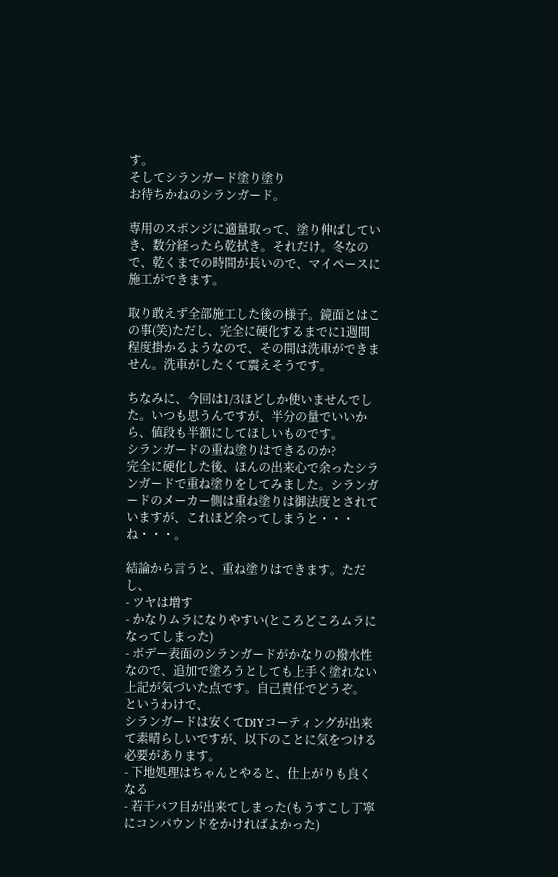す。
そしてシランガード塗り塗り
お待ちかねのシランガード。

専用のスポンジに適量取って、塗り伸ばしていき、数分経ったら乾拭き。それだけ。冬なので、乾くまでの時間が長いので、マイペースに施工ができます。

取り敢えず全部施工した後の様子。鏡面とはこの事(笑)ただし、完全に硬化するまでに1週間程度掛かるようなので、その間は洗車ができません。洗車がしたくて震えそうです。

ちなみに、今回は1/3ほどしか使いませんでした。いつも思うんですが、半分の量でいいから、値段も半額にしてほしいものです。
シランガードの重ね塗りはできるのか?
完全に硬化した後、ほんの出来心で余ったシランガードで重ね塗りをしてみました。シランガードのメーカー側は重ね塗りは御法度とされていますが、これほど余ってしまうと・・・ね・・・。

結論から言うと、重ね塗りはできます。ただし、
- ツヤは増す
- かなりムラになりやすい(ところどころムラになってしまった)
- ボデー表面のシランガードがかなりの撥水性なので、追加で塗ろうとしても上手く塗れない
上記が気づいた点です。自己責任でどうぞ。
というわけで、
シランガードは安くてDIYコーティングが出来て素晴らしいですが、以下のことに気をつける必要があります。
- 下地処理はちゃんとやると、仕上がりも良くなる
- 若干バフ目が出来てしまった(もうすこし丁寧にコンパウンドをかければよかった)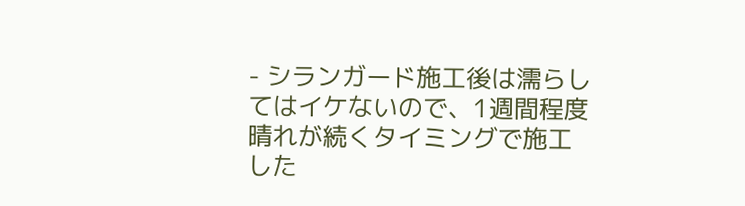- シランガード施工後は濡らしてはイケないので、1週間程度晴れが続くタイミングで施工した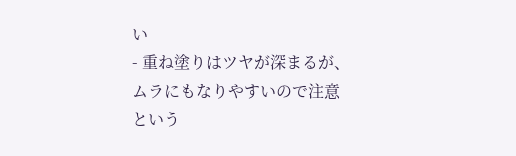い
- 重ね塗りはツヤが深まるが、ムラにもなりやすいので注意
という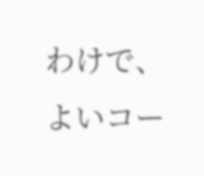わけで、よいコー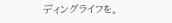ディングライフを。